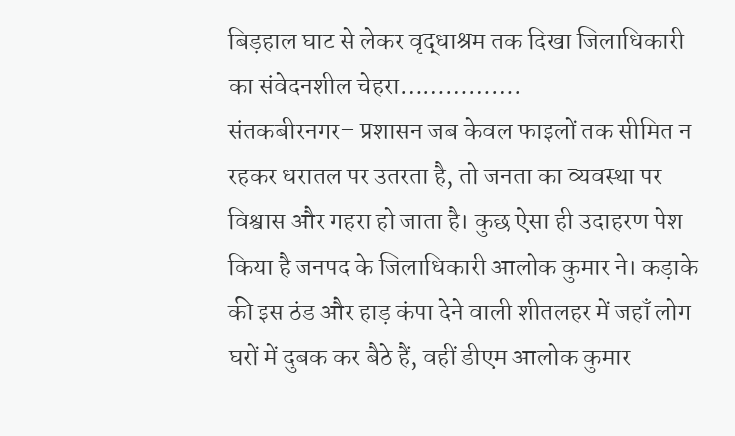बिड़हाल घाट से लेकर वृद्धाश्रम तक दिखा जिलाधिकारी का संवेदनशील चेहरा…………….
संतकबीरनगर– प्रशासन जब केवल फाइलों तक सीमित न रहकर धरातल पर उतरता है, तो जनता का व्यवस्था पर विश्वास और गहरा हो जाता है। कुछ ऐसा ही उदाहरण पेश किया है जनपद के जिलाधिकारी आलोक कुमार ने। कड़ाके की इस ठंड और हाड़ कंपा देने वाली शीतलहर में जहाँ लोग घरों में दुबक कर बैठे हैं, वहीं डीएम आलोक कुमार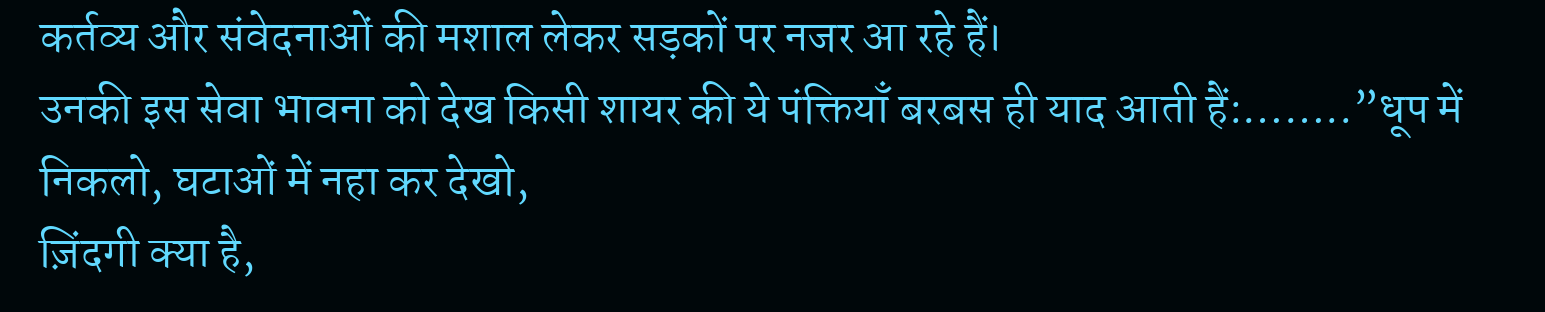कर्तव्य और संवेदनाओं की मशाल लेकर सड़कों पर नजर आ रहे हैं।
उनकी इस सेवा भावना को देख किसी शायर की ये पंक्तियाँ बरबस ही याद आती हैं:……..”धूप में निकलो, घटाओं में नहा कर देखो,
ज़िंदगी क्या है,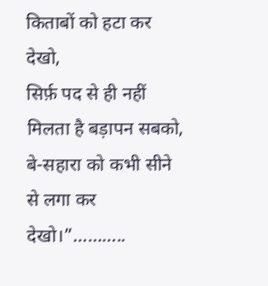किताबों को हटा कर देखो,
सिर्फ़ पद से ही नहीं मिलता है बड़ापन सबको,
बे-सहारा को कभी सीने से लगा कर देखो।”………..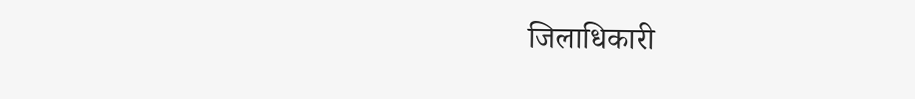जिलाधिकारी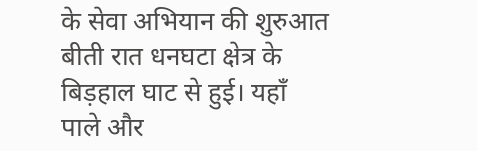के सेवा अभियान की शुरुआत बीती रात धनघटा क्षेत्र के बिड़हाल घाट से हुई। यहाँ पाले और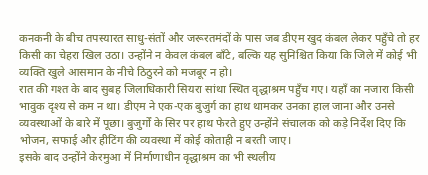कनकनी के बीच तपस्यारत साधु-संतों और जरूरतमंदों के पास जब डीएम खुद कंबल लेकर पहुँचे तो हर किसी का चेहरा खिल उठा। उन्होंने न केवल कंबल बाँटे, बल्कि यह सुनिश्चित किया कि जिले में कोई भी व्यक्ति खुले आसमान के नीचे ठिठुरने को मजबूर न हो।
रात की गश्त के बाद सुबह जिलाधिकारी सियरा सांथा स्थित वृद्धाश्रम पहुँच गए। यहाँ का नजारा किसी भावुक दृश्य से कम न था। डीएम ने एक-एक बुजुर्ग का हाथ थामकर उनका हाल जाना और उनसे व्यवस्थाओं के बारे में पूछा। बुजुर्गों के सिर पर हाथ फेरते हुए उन्होंने संचालक को कड़े निर्देश दिए कि भोजन, सफाई और हीटिंग की व्यवस्था में कोई कोताही न बरती जाए।
इसके बाद उन्होंने केरमुआ में निर्माणाधीन वृद्धाश्रम का भी स्थलीय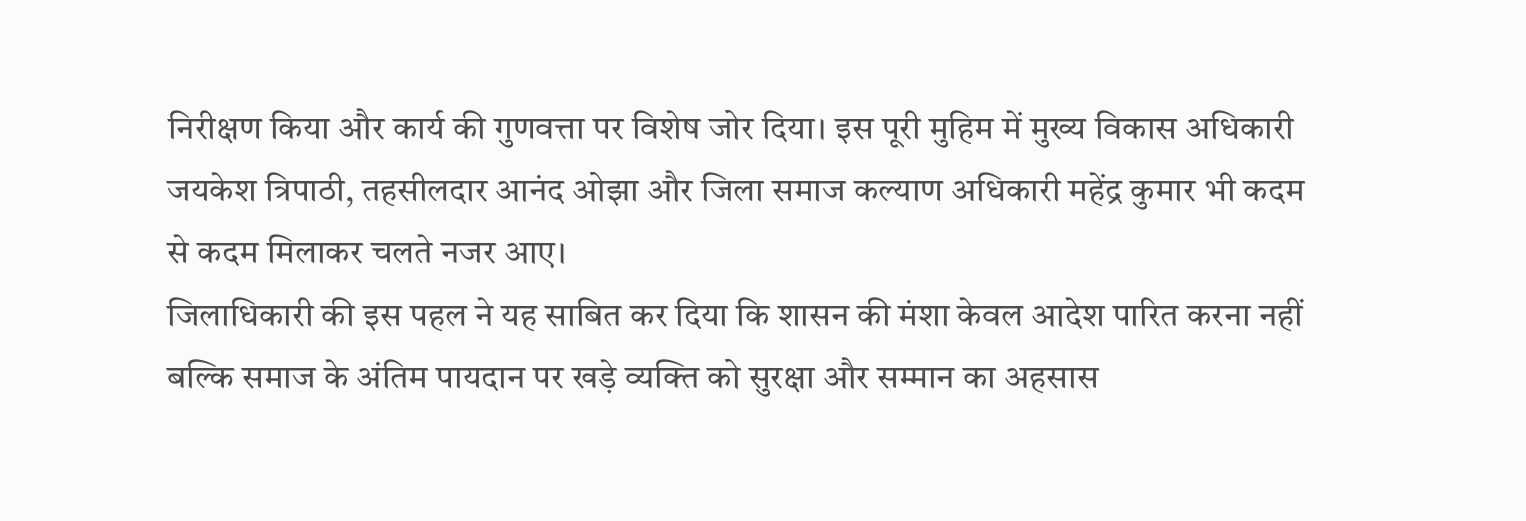निरीक्षण किया और कार्य की गुणवत्ता पर विशेष जोर दिया। इस पूरी मुहिम में मुख्य विकास अधिकारी जयकेश त्रिपाठी, तहसीलदार आनंद ओझा और जिला समाज कल्याण अधिकारी महेंद्र कुमार भी कदम से कदम मिलाकर चलते नजर आए।
जिलाधिकारी की इस पहल ने यह साबित कर दिया कि शासन की मंशा केवल आदेश पारित करना नहीं बल्कि समाज के अंतिम पायदान पर खड़े व्यक्ति को सुरक्षा और सम्मान का अहसास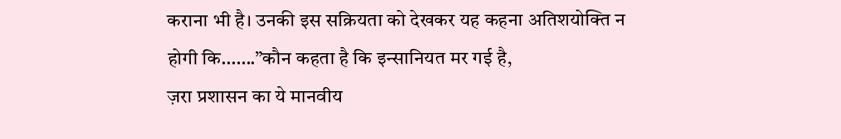कराना भी है। उनकी इस सक्रियता को देखकर यह कहना अतिशयोक्ति न होगी कि…….”कौन कहता है कि इन्सानियत मर गई है,
ज़रा प्रशासन का ये मानवीय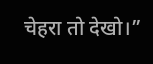चेहरा तो देखो।”